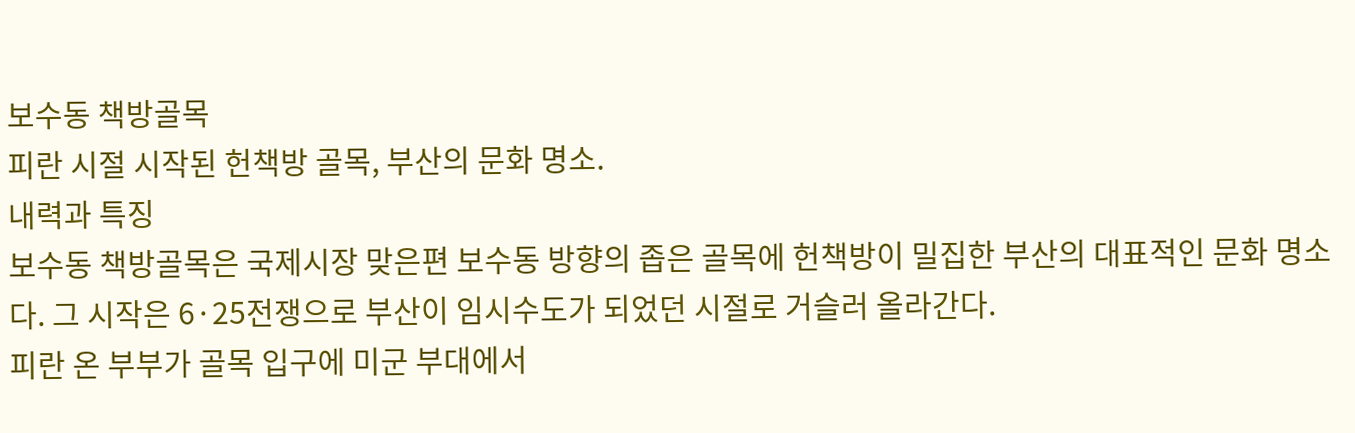보수동 책방골목
피란 시절 시작된 헌책방 골목, 부산의 문화 명소.
내력과 특징
보수동 책방골목은 국제시장 맞은편 보수동 방향의 좁은 골목에 헌책방이 밀집한 부산의 대표적인 문화 명소다. 그 시작은 6·25전쟁으로 부산이 임시수도가 되었던 시절로 거슬러 올라간다.
피란 온 부부가 골목 입구에 미군 부대에서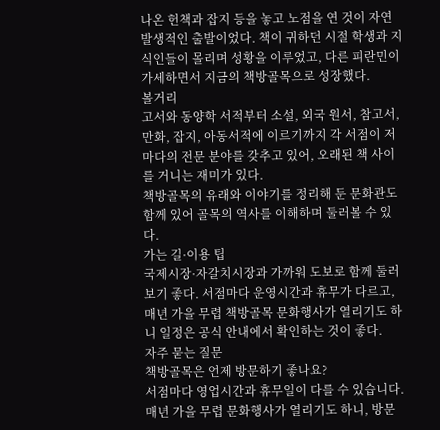나온 헌책과 잡지 등을 놓고 노점을 연 것이 자연발생적인 출발이었다. 책이 귀하던 시절 학생과 지식인들이 몰리며 성황을 이루었고, 다른 피란민이 가세하면서 지금의 책방골목으로 성장했다.
볼거리
고서와 동양학 서적부터 소설, 외국 원서, 참고서, 만화, 잡지, 아동서적에 이르기까지 각 서점이 저마다의 전문 분야를 갖추고 있어, 오래된 책 사이를 거니는 재미가 있다.
책방골목의 유래와 이야기를 정리해 둔 문화관도 함께 있어 골목의 역사를 이해하며 둘러볼 수 있다.
가는 길·이용 팁
국제시장·자갈치시장과 가까워 도보로 함께 둘러보기 좋다. 서점마다 운영시간과 휴무가 다르고, 매년 가을 무렵 책방골목 문화행사가 열리기도 하니 일정은 공식 안내에서 확인하는 것이 좋다.
자주 묻는 질문
책방골목은 언제 방문하기 좋나요?
서점마다 영업시간과 휴무일이 다를 수 있습니다. 매년 가을 무렵 문화행사가 열리기도 하니, 방문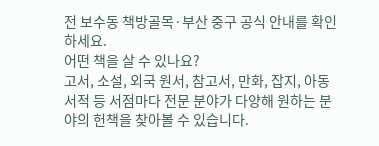전 보수동 책방골목·부산 중구 공식 안내를 확인하세요.
어떤 책을 살 수 있나요?
고서, 소설, 외국 원서, 참고서, 만화, 잡지, 아동서적 등 서점마다 전문 분야가 다양해 원하는 분야의 헌책을 찾아볼 수 있습니다.